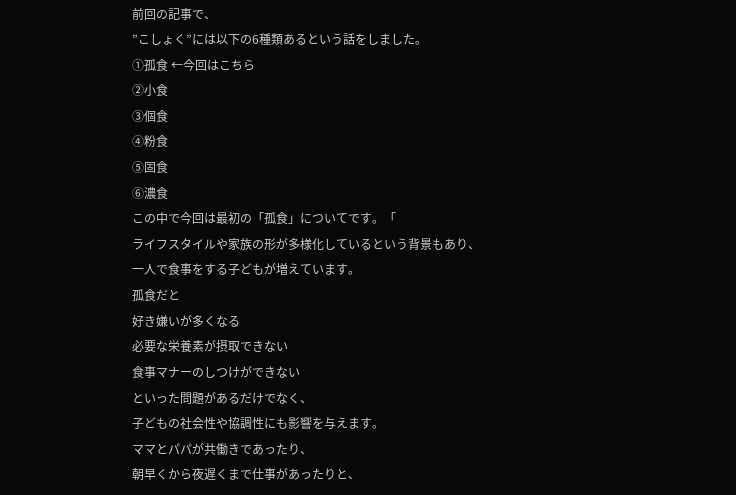前回の記事で、
”こしょく”には以下の6種類あるという話をしました。
①孤食 ←今回はこちら
②小食
③個食
④粉食
⑤固食
⑥濃食
この中で今回は最初の「孤食」についてです。「
ライフスタイルや家族の形が多様化しているという背景もあり、
一人で食事をする子どもが増えています。
孤食だと
好き嫌いが多くなる
必要な栄養素が摂取できない
食事マナーのしつけができない
といった問題があるだけでなく、
子どもの社会性や協調性にも影響を与えます。
ママとパパが共働きであったり、
朝早くから夜遅くまで仕事があったりと、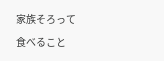家族そろって食べること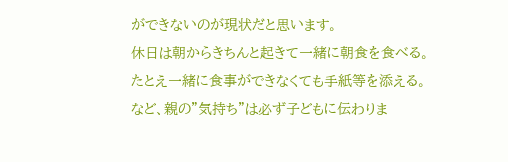ができないのが現状だと思います。
休日は朝からきちんと起きて一緒に朝食を食べる。
たとえ一緒に食事ができなくても手紙等を添える。
など、親の”気持ち”は必ず子どもに伝わりま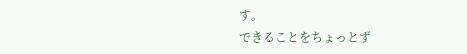す。
できることをちょっとず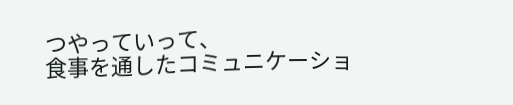つやっていって、
食事を通したコミュニケーショ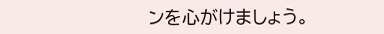ンを心がけましょう。